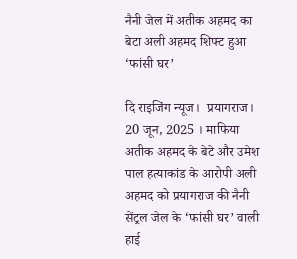नैनी जेल में अतीक अहमद का बेटा अली अहमद शिफ्ट हुआ ‘फांसी घर’

दि राइजिंग न्यूज।  प्रयागराज। 20 जून, 2025 । माफिया अतीक अहमद के बेटे और उमेश पाल हत्याकांड के आरोपी अली अहमद को प्रयागराज की नैनी सेंट्रल जेल के ‘फांसी घर’ वाली हाई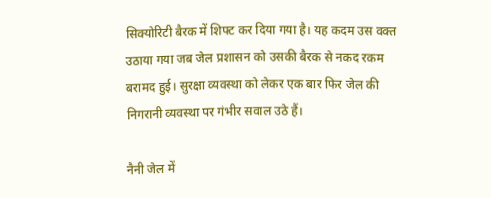सिक्योरिटी बैरक में शिफ्ट कर दिया गया है। यह कदम उस वक्त उठाया गया जब जेल प्रशासन को उसकी बैरक से नकद रकम बरामद हुई। सुरक्षा व्यवस्था को लेकर एक बार फिर जेल की निगरानी व्यवस्था पर गंभीर सवाल उठे हैं।

नैनी जेल में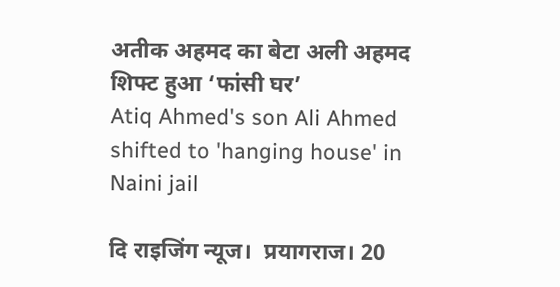अतीक अहमद का बेटा अली अहमद शिफ्ट हुआ ‘फांसी घर’
Atiq Ahmed's son Ali Ahmed shifted to 'hanging house' in Naini jail

दि राइजिंग न्यूज।  प्रयागराज। 20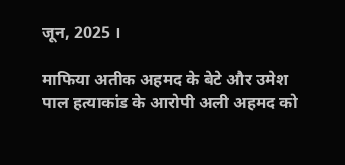जून, 2025 ।

माफिया अतीक अहमद के बेटे और उमेश पाल हत्याकांड के आरोपी अली अहमद को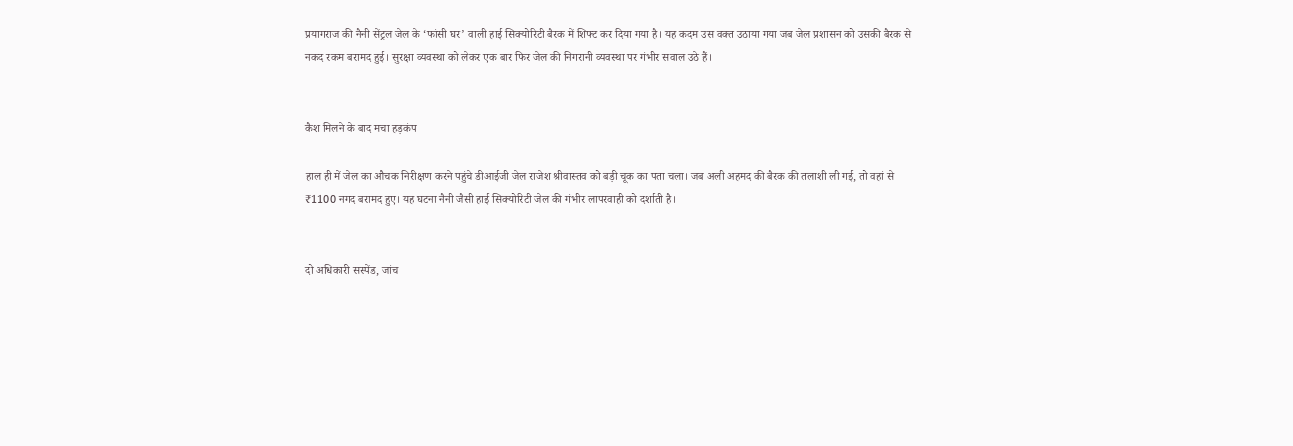प्रयागराज की नैनी सेंट्रल जेल के ‘फांसी घर’ वाली हाई सिक्योरिटी बैरक में शिफ्ट कर दिया गया है। यह कदम उस वक्त उठाया गया जब जेल प्रशासन को उसकी बैरक से नकद रकम बरामद हुई। सुरक्षा व्यवस्था को लेकर एक बार फिर जेल की निगरानी व्यवस्था पर गंभीर सवाल उठे हैं।


कैश मिलने के बाद मचा हड़कंप

हाल ही में जेल का औचक निरीक्षण करने पहुंचे डीआईजी जेल राजेश श्रीवास्तव को बड़ी चूक का पता चला। जब अली अहमद की बैरक की तलाशी ली गई, तो वहां से ₹1100 नगद बरामद हुए। यह घटना नैनी जैसी हाई सिक्योरिटी जेल की गंभीर लापरवाही को दर्शाती है।


दो अधिकारी सस्पेंड, जांच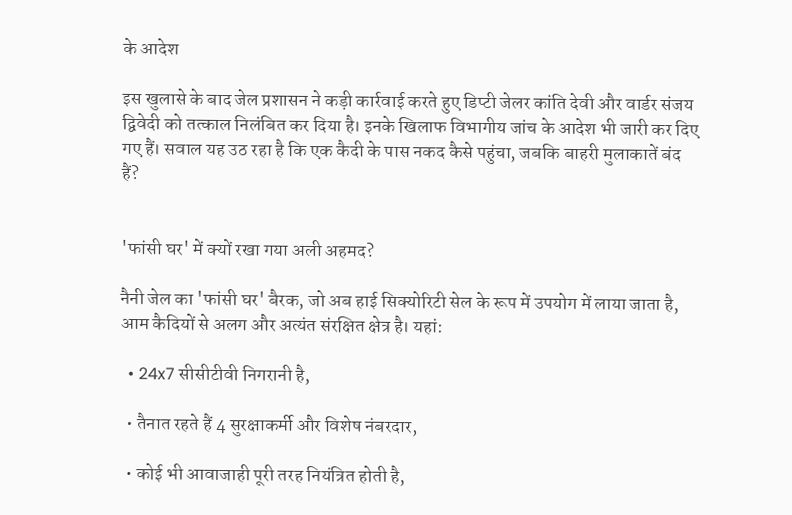के आदेश

इस खुलासे के बाद जेल प्रशासन ने कड़ी कार्रवाई करते हुए डिप्टी जेलर कांति देवी और वार्डर संजय द्विवेदी को तत्काल निलंबित कर दिया है। इनके खिलाफ विभागीय जांच के आदेश भी जारी कर दिए गए हैं। सवाल यह उठ रहा है कि एक कैदी के पास नकद कैसे पहुंचा, जबकि बाहरी मुलाकातें बंद हैं?


'फांसी घर' में क्यों रखा गया अली अहमद?

नैनी जेल का 'फांसी घर' बैरक, जो अब हाई सिक्योरिटी सेल के रूप में उपयोग में लाया जाता है, आम कैदियों से अलग और अत्यंत संरक्षित क्षेत्र है। यहां:

  • 24x7 सीसीटीवी निगरानी है,

  • तैनात रहते हैं 4 सुरक्षाकर्मी और विशेष नंबरदार,

  • कोई भी आवाजाही पूरी तरह नियंत्रित होती है,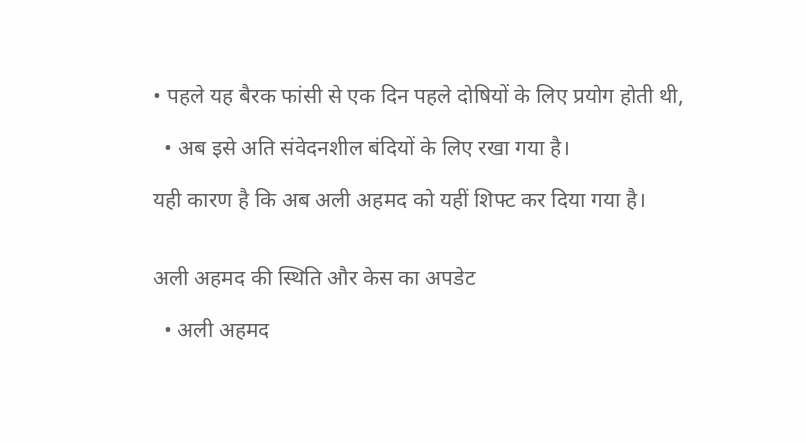• पहले यह बैरक फांसी से एक दिन पहले दोषियों के लिए प्रयोग होती थी,

  • अब इसे अति संवेदनशील बंदियों के लिए रखा गया है।

यही कारण है कि अब अली अहमद को यहीं शिफ्ट कर दिया गया है।


अली अहमद की स्थिति और केस का अपडेट

  • अली अहमद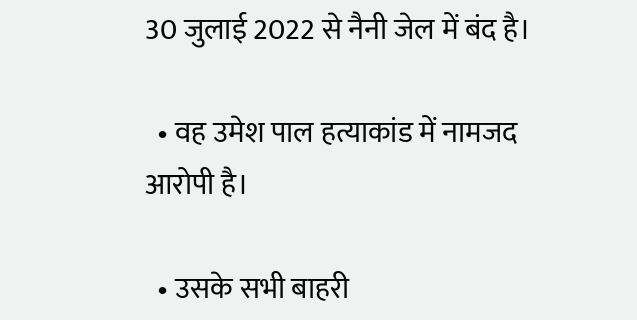30 जुलाई 2022 से नैनी जेल में बंद है।

  • वह उमेश पाल हत्याकांड में नामजद आरोपी है।

  • उसके सभी बाहरी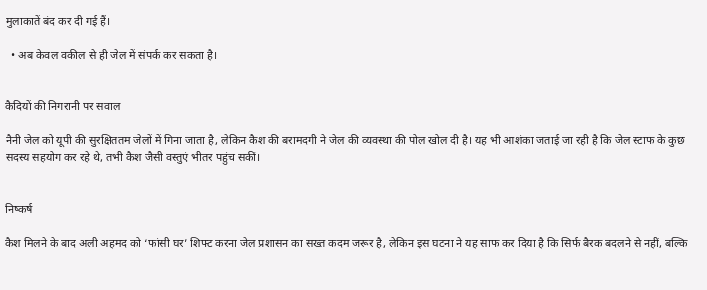मुलाकातें बंद कर दी गई हैं।

  • अब केवल वकील से ही जेल में संपर्क कर सकता है।


कैदियों की निगरानी पर सवाल

नैनी जेल को यूपी की सुरक्षिततम जेलों में गिना जाता है, लेकिन कैश की बरामदगी ने जेल की व्यवस्था की पोल खोल दी है। यह भी आशंका जताई जा रही है कि जेल स्टाफ के कुछ सदस्य सहयोग कर रहे थे, तभी कैश जैसी वस्तुएं भीतर पहुंच सकीं।


निष्कर्ष

कैश मिलने के बाद अली अहमद को ‘फांसी घर’ शिफ्ट करना जेल प्रशासन का सख्त कदम जरूर है, लेकिन इस घटना ने यह साफ कर दिया है कि सिर्फ बैरक बदलने से नहीं, बल्कि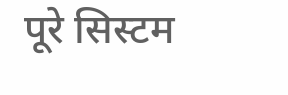पूरे सिस्टम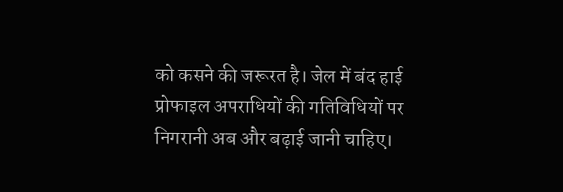को कसने की जरूरत है। जेल में बंद हाई प्रोफाइल अपराधियों की गतिविधियों पर निगरानी अब और बढ़ाई जानी चाहिए।